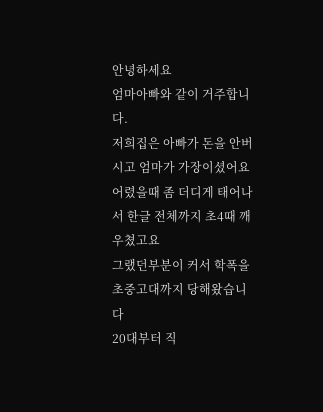안녕하세요
엄마아빠와 같이 거주합니다.
저희집은 아빠가 돈을 안버시고 엄마가 가장이셨어요
어렸을때 좀 더디게 태어나서 한글 전체까지 초4때 깨우쳤고요
그랬던부분이 커서 학폭을 초중고대까지 당해왔습니다
20대부터 직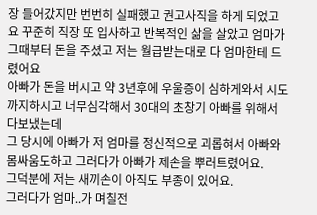장 들어갔지만 번번히 실패했고 권고사직을 하게 되었고요 꾸준히 직장 또 입사하고 반복적인 삶을 살았고 엄마가 그때부터 돈을 주셨고 저는 월급받는대로 다 엄마한테 드렸어요
아빠가 돈을 버시고 약 3년후에 우울증이 심하게와서 시도까지하시고 너무심각해서 30대의 초창기 아빠를 위해서 다보냈는데
그 당시에 아빠가 저 엄마를 정신적으로 괴롭혀서 아빠와 몸싸움도하고 그러다가 아빠가 제손을 뿌러트렸어요.
그덕분에 저는 새끼손이 아직도 부종이 있어요.
그러다가 엄마..가 며칠전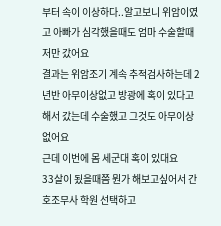부터 속이 이상하다..알고보니 위암이였고 아빠가 심각했을때도 엄마 수술할때 저만 갔어요
결과는 위암조기 계속 추적검사하는데 2년반 아무이상없고 방광에 혹이 있다고해서 갔는데 수술했고 그것도 아무이상없어요
근데 이번에 몸 세군대 혹이 있대요
33살이 됬을때쯤 뭔가 해보고싶어서 간호조무사 학원 선택하고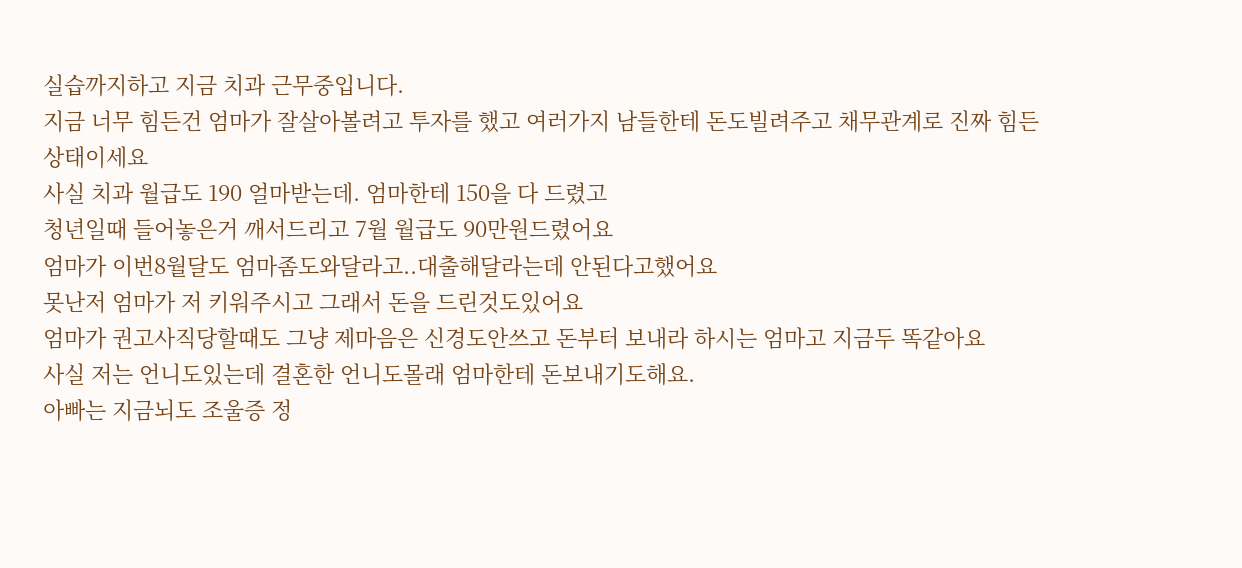실습까지하고 지금 치과 근무중입니다.
지금 너무 힘든건 엄마가 잘살아볼려고 투자를 했고 여러가지 남들한테 돈도빌려주고 채무관계로 진짜 힘든 상태이세요
사실 치과 월급도 190 얼마받는데. 엄마한테 150을 다 드렸고
청년일때 들어놓은거 깨서드리고 7월 월급도 90만원드렸어요
엄마가 이번8월달도 엄마좀도와달라고..대출해달라는데 안된다고했어요
못난저 엄마가 저 키워주시고 그래서 돈을 드린것도있어요
엄마가 권고사직당할때도 그냥 제마음은 신경도안쓰고 돈부터 보내라 하시는 엄마고 지금두 똑같아요
사실 저는 언니도있는데 결혼한 언니도몰래 엄마한테 돈보내기도해요.
아빠는 지금뇌도 조울증 정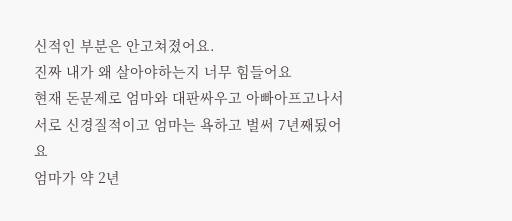신적인 부분은 안고쳐졌어요.
진짜 내가 왜 살아야하는지 너무 힘들어요
현재 돈문제로 엄마와 대판싸우고 아빠아프고나서 서로 신경질적이고 엄마는 욕하고 벌써 7년째됬어요
엄마가 약 2년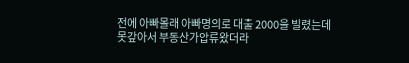전에 아빠몰래 아빠명의로 대출 2000을 빌렸는데
못갚아서 부동산가압류왔더라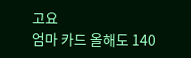고요
엄마 카드 올해도 140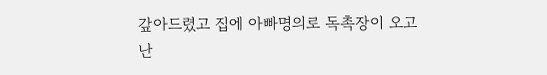갚아드렸고 집에 아빠명의로 독촉장이 오고 난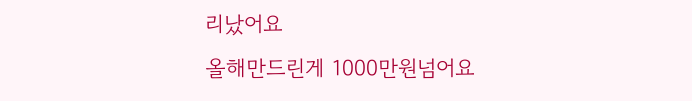리났어요
올해만드린게 1000만원넘어요